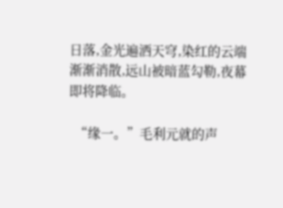日落,金光遍洒天穹,染红的云端渐渐消散,远山被暗蓝勾勒,夜幕即将降临。

  “缘一。”毛利元就的声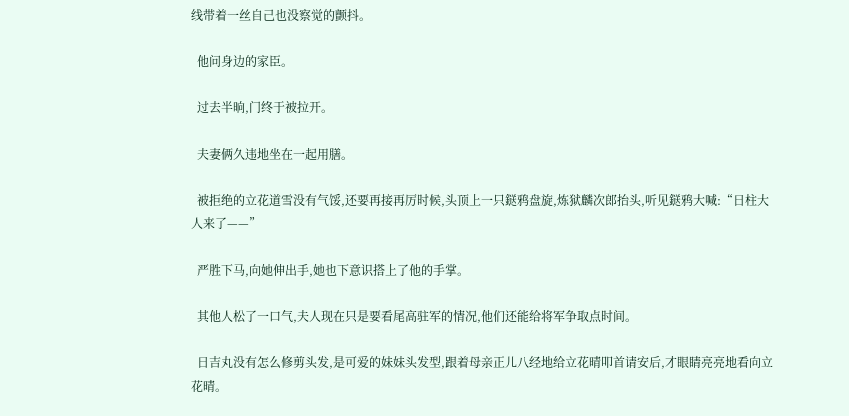线带着一丝自己也没察觉的颤抖。

  他问身边的家臣。

  过去半晌,门终于被拉开。

  夫妻俩久违地坐在一起用膳。

  被拒绝的立花道雪没有气馁,还要再接再厉时候,头顶上一只鎹鸦盘旋,炼狱麟次郎抬头,听见鎹鸦大喊:“日柱大人来了——”

  严胜下马,向她伸出手,她也下意识搭上了他的手掌。

  其他人松了一口气,夫人现在只是要看尾高驻军的情况,他们还能给将军争取点时间。

  日吉丸没有怎么修剪头发,是可爱的妹妹头发型,跟着母亲正儿八经地给立花晴叩首请安后,才眼睛亮亮地看向立花晴。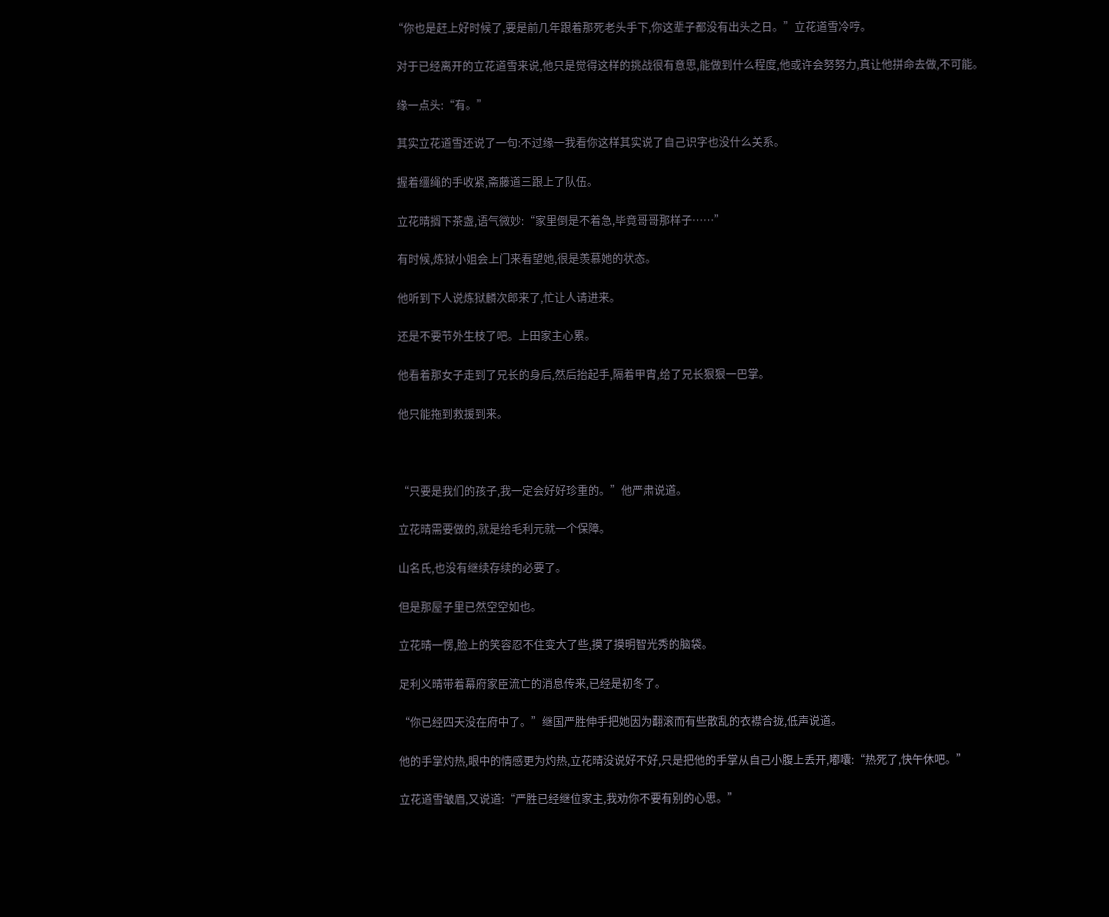“你也是赶上好时候了,要是前几年跟着那死老头手下,你这辈子都没有出头之日。”立花道雪冷哼。

  对于已经离开的立花道雪来说,他只是觉得这样的挑战很有意思,能做到什么程度,他或许会努努力,真让他拼命去做,不可能。

  缘一点头:“有。”

  其实立花道雪还说了一句:不过缘一我看你这样其实说了自己识字也没什么关系。

  握着缰绳的手收紧,斋藤道三跟上了队伍。

  立花晴搁下茶盏,语气微妙:“家里倒是不着急,毕竟哥哥那样子……”

  有时候,炼狱小姐会上门来看望她,很是羡慕她的状态。

  他听到下人说炼狱麟次郎来了,忙让人请进来。

  还是不要节外生枝了吧。上田家主心累。

  他看着那女子走到了兄长的身后,然后抬起手,隔着甲胄,给了兄长狠狠一巴掌。

  他只能拖到救援到来。



  “只要是我们的孩子,我一定会好好珍重的。”他严肃说道。

  立花晴需要做的,就是给毛利元就一个保障。

  山名氏,也没有继续存续的必要了。

  但是那屋子里已然空空如也。

  立花晴一愣,脸上的笑容忍不住变大了些,摸了摸明智光秀的脑袋。

  足利义晴带着幕府家臣流亡的消息传来,已经是初冬了。

  “你已经四天没在府中了。”继国严胜伸手把她因为翻滚而有些散乱的衣襟合拢,低声说道。

  他的手掌灼热,眼中的情感更为灼热,立花晴没说好不好,只是把他的手掌从自己小腹上丢开,嘟囔:“热死了,快午休吧。”

  立花道雪皱眉,又说道:“严胜已经继位家主,我劝你不要有别的心思。”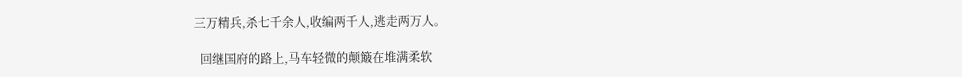三万精兵,杀七千余人,收编两千人,逃走两万人。

  回继国府的路上,马车轻微的颠簸在堆满柔软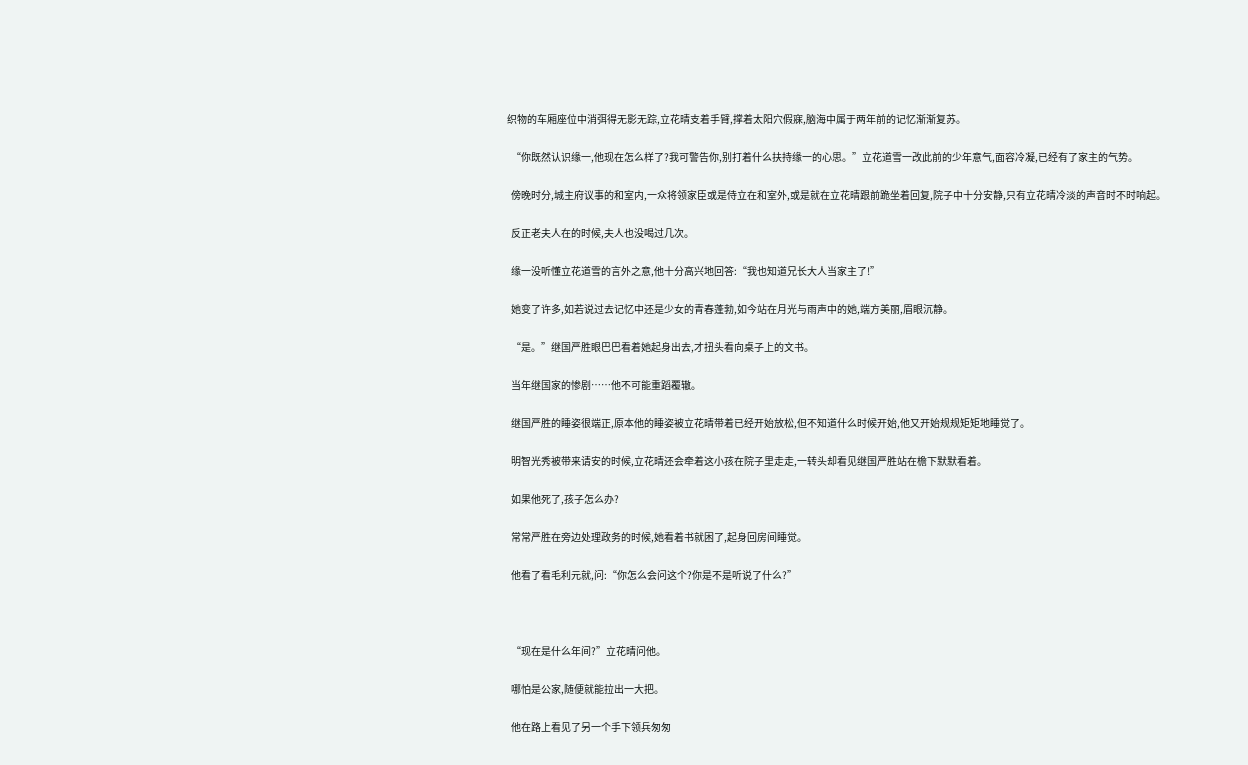织物的车厢座位中消弭得无影无踪,立花晴支着手臂,撑着太阳穴假寐,脑海中属于两年前的记忆渐渐复苏。

  “你既然认识缘一,他现在怎么样了?我可警告你,别打着什么扶持缘一的心思。”立花道雪一改此前的少年意气,面容冷凝,已经有了家主的气势。

  傍晚时分,城主府议事的和室内,一众将领家臣或是侍立在和室外,或是就在立花晴跟前跪坐着回复,院子中十分安静,只有立花晴冷淡的声音时不时响起。

  反正老夫人在的时候,夫人也没喝过几次。

  缘一没听懂立花道雪的言外之意,他十分高兴地回答:“我也知道兄长大人当家主了!”

  她变了许多,如若说过去记忆中还是少女的青春蓬勃,如今站在月光与雨声中的她,端方美丽,眉眼沉静。

  “是。”继国严胜眼巴巴看着她起身出去,才扭头看向桌子上的文书。

  当年继国家的惨剧……他不可能重蹈覆辙。

  继国严胜的睡姿很端正,原本他的睡姿被立花晴带着已经开始放松,但不知道什么时候开始,他又开始规规矩矩地睡觉了。

  明智光秀被带来请安的时候,立花晴还会牵着这小孩在院子里走走,一转头却看见继国严胜站在檐下默默看着。

  如果他死了,孩子怎么办?

  常常严胜在旁边处理政务的时候,她看着书就困了,起身回房间睡觉。

  他看了看毛利元就,问:“你怎么会问这个?你是不是听说了什么?”



  “现在是什么年间?”立花晴问他。

  哪怕是公家,随便就能拉出一大把。

  他在路上看见了另一个手下领兵匆匆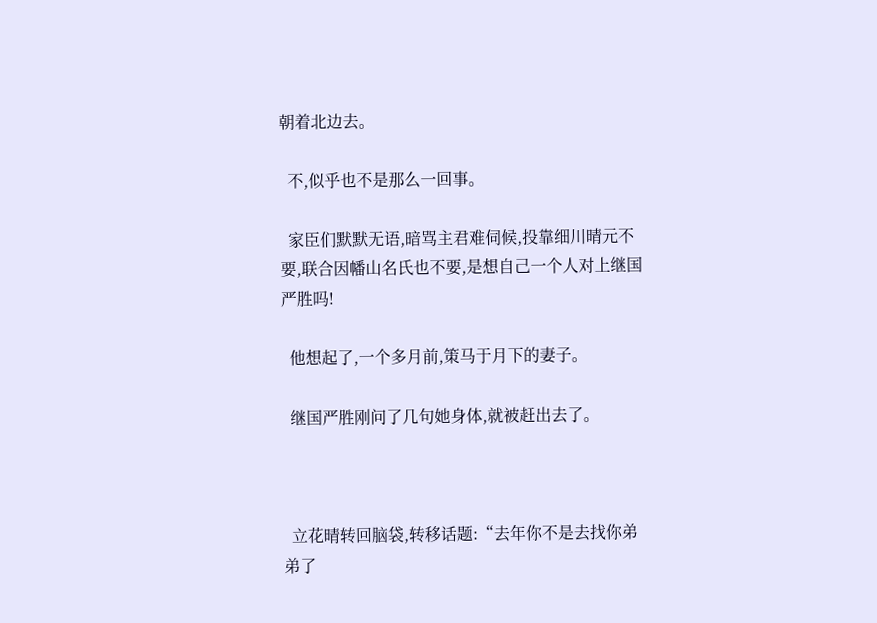朝着北边去。

  不,似乎也不是那么一回事。

  家臣们默默无语,暗骂主君难伺候,投靠细川晴元不要,联合因幡山名氏也不要,是想自己一个人对上继国严胜吗!

  他想起了,一个多月前,策马于月下的妻子。

  继国严胜刚问了几句她身体,就被赶出去了。



  立花晴转回脑袋,转移话题:“去年你不是去找你弟弟了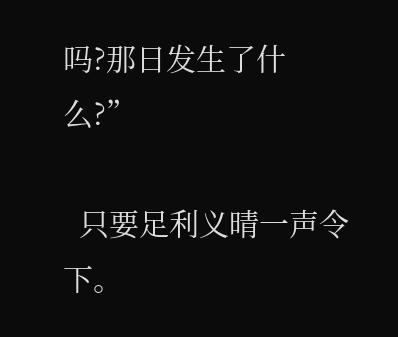吗?那日发生了什么?”

  只要足利义晴一声令下。